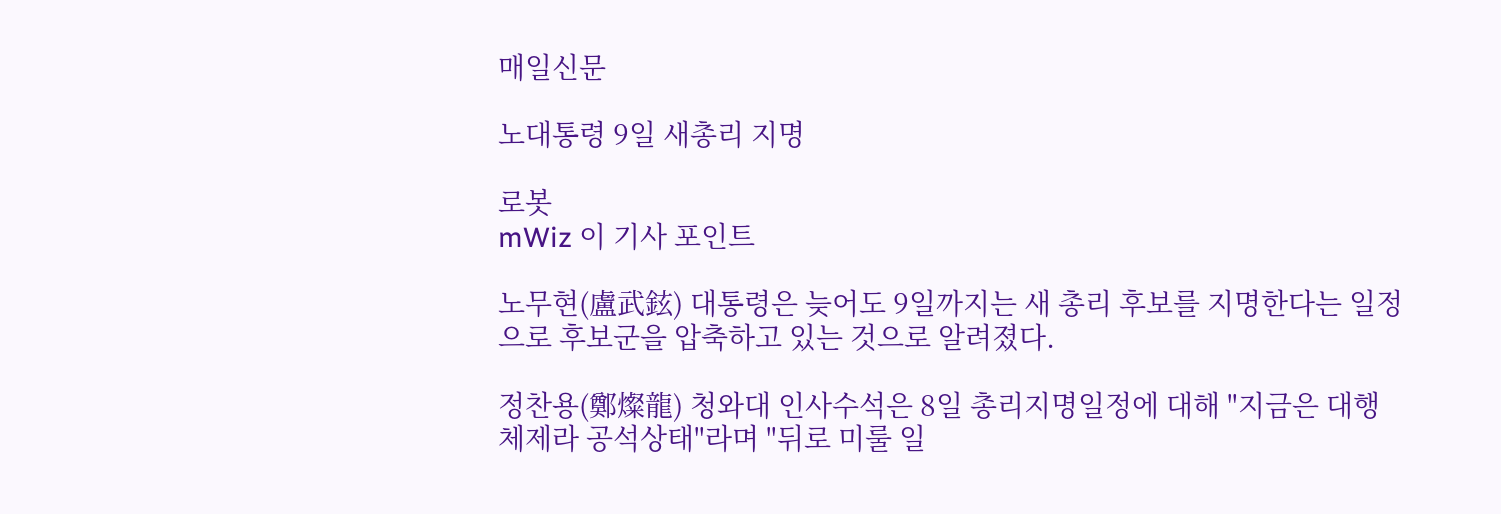매일신문

노대통령 9일 새총리 지명

로봇
mWiz 이 기사 포인트

노무현(盧武鉉) 대통령은 늦어도 9일까지는 새 총리 후보를 지명한다는 일정으로 후보군을 압축하고 있는 것으로 알려졌다.

정찬용(鄭燦龍) 청와대 인사수석은 8일 총리지명일정에 대해 "지금은 대행체제라 공석상태"라며 "뒤로 미룰 일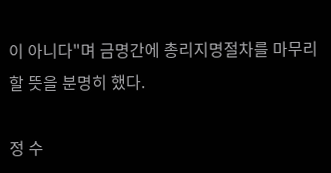이 아니다"며 금명간에 총리지명절차를 마무리할 뜻을 분명히 했다.

정 수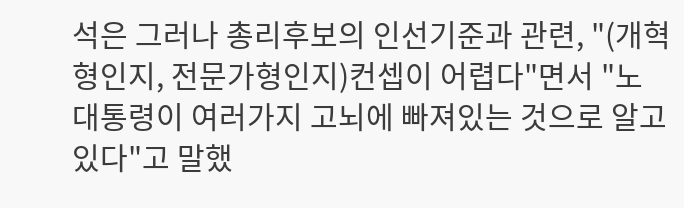석은 그러나 총리후보의 인선기준과 관련, "(개혁형인지, 전문가형인지)컨셉이 어렵다"면서 "노 대통령이 여러가지 고뇌에 빠져있는 것으로 알고 있다"고 말했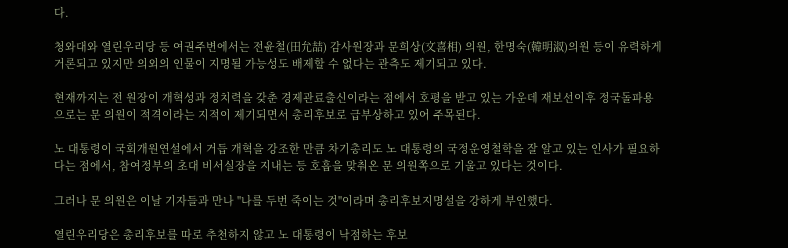다.

청와대와 열린우리당 등 여권주변에서는 전윤철(田允喆) 감사원장과 문희상(文喜相) 의원, 한명숙(韓明淑)의원 등이 유력하게 거론되고 있지만 의외의 인물이 지명될 가능성도 배제할 수 없다는 관측도 제기되고 있다.

현재까지는 전 원장이 개혁성과 정치력을 갖춘 경제관료출신이라는 점에서 호평을 받고 있는 가운데 재보선이후 정국돌파용으로는 문 의원이 적격이라는 지적이 제기되면서 총리후보로 급부상하고 있어 주목된다.

노 대통령이 국회개원연설에서 거듭 개혁을 강조한 만큼 차기총리도 노 대통령의 국정운영철학을 잘 알고 있는 인사가 필요하다는 점에서, 참여정부의 초대 비서실장을 지내는 등 호흡을 맞춰온 문 의원쪽으로 기울고 있다는 것이다.

그러나 문 의원은 이날 기자들과 만나 "나를 두번 죽이는 것"이라며 총리후보지명설을 강하게 부인했다.

열린우리당은 총리후보를 따로 추천하지 않고 노 대통령이 낙점하는 후보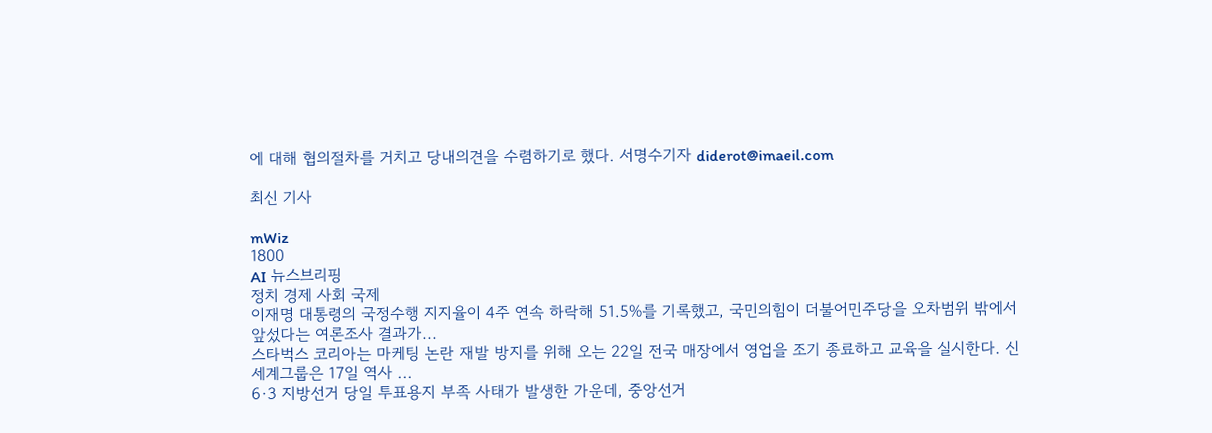에 대해 협의절차를 거치고 당내의견을 수렴하기로 했다. 서명수기자 diderot@imaeil.com

최신 기사

mWiz
1800
AI 뉴스브리핑
정치 경제 사회 국제
이재명 대통령의 국정수행 지지율이 4주 연속 하락해 51.5%를 기록했고, 국민의힘이 더불어민주당을 오차범위 밖에서 앞섰다는 여론조사 결과가...
스타벅스 코리아는 마케팅 논란 재발 방지를 위해 오는 22일 전국 매장에서 영업을 조기 종료하고 교육을 실시한다. 신세계그룹은 17일 역사 ...
6·3 지방선거 당일 투표용지 부족 사태가 발생한 가운데, 중앙선거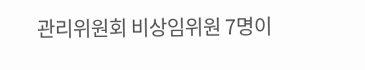관리위원회 비상임위원 7명이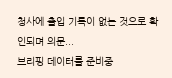청사에 출입 기록이 없는 것으로 확인되며 의문...
브리핑 데이터를 준비중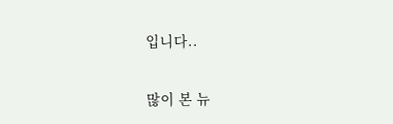입니다..

많이 본 뉴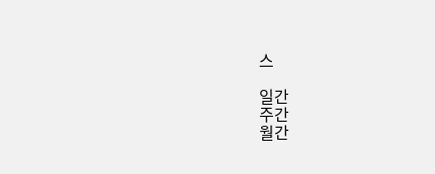스

일간
주간
월간